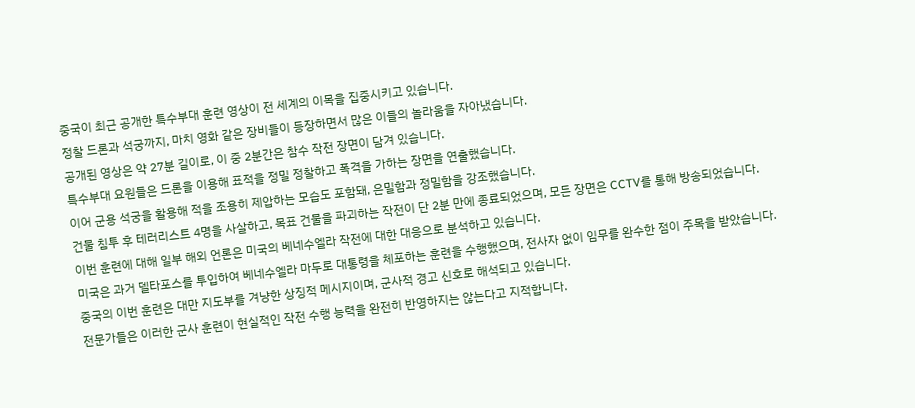중국이 최근 공개한 특수부대 훈련 영상이 전 세계의 이목을 집중시키고 있습니다.
정찰 드론과 석궁까지, 마치 영화 같은 장비들이 등장하면서 많은 이들의 놀라움을 자아냈습니다.
공개된 영상은 약 27분 길이로, 이 중 2분간은 참수 작전 장면이 담겨 있습니다.
특수부대 요원들은 드론을 이용해 표적을 정밀 정찰하고 폭격을 가하는 장면을 연출했습니다.
이어 군용 석궁을 활용해 적을 조용히 제압하는 모습도 포함돼, 은밀함과 정밀함을 강조했습니다.
건물 침투 후 테러리스트 4명을 사살하고, 목표 건물을 파괴하는 작전이 단 2분 만에 종료되었으며, 모든 장면은 CCTV를 통해 방송되었습니다.
이번 훈련에 대해 일부 해외 언론은 미국의 베네수엘라 작전에 대한 대응으로 분석하고 있습니다.
미국은 과거 델타포스를 투입하여 베네수엘라 마두로 대통령을 체포하는 훈련을 수행했으며, 전사자 없이 임무를 완수한 점이 주목을 받았습니다.
중국의 이번 훈련은 대만 지도부를 겨냥한 상징적 메시지이며, 군사적 경고 신호로 해석되고 있습니다.
전문가들은 이러한 군사 훈련이 현실적인 작전 수행 능력을 완전히 반영하지는 않는다고 지적합니다.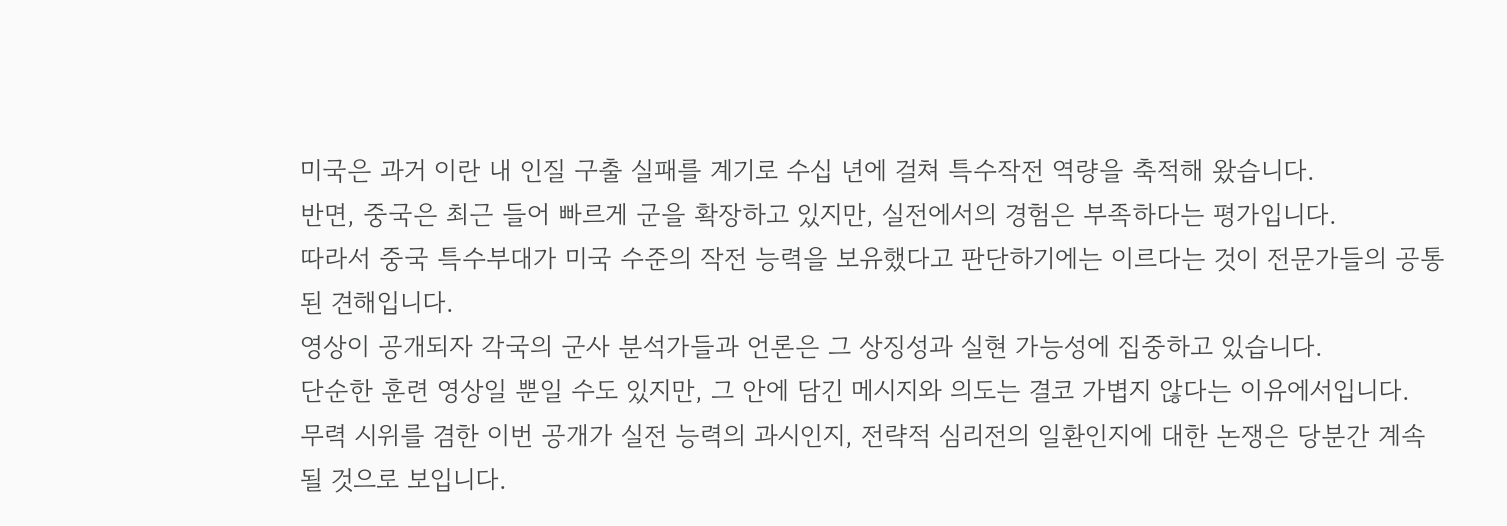미국은 과거 이란 내 인질 구출 실패를 계기로 수십 년에 걸쳐 특수작전 역량을 축적해 왔습니다.
반면, 중국은 최근 들어 빠르게 군을 확장하고 있지만, 실전에서의 경험은 부족하다는 평가입니다.
따라서 중국 특수부대가 미국 수준의 작전 능력을 보유했다고 판단하기에는 이르다는 것이 전문가들의 공통된 견해입니다.
영상이 공개되자 각국의 군사 분석가들과 언론은 그 상징성과 실현 가능성에 집중하고 있습니다.
단순한 훈련 영상일 뿐일 수도 있지만, 그 안에 담긴 메시지와 의도는 결코 가볍지 않다는 이유에서입니다.
무력 시위를 겸한 이번 공개가 실전 능력의 과시인지, 전략적 심리전의 일환인지에 대한 논쟁은 당분간 계속될 것으로 보입니다.